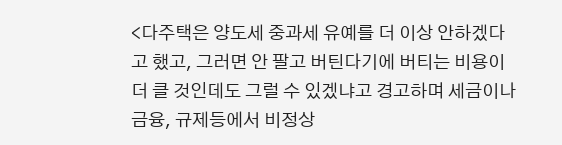<다주택은 양도세 중과세 유예를 더 이상 안하겠다고 했고, 그러면 안 팔고 버틴다기에 버티는 비용이 더 클 것인데도 그럴 수 있겠냐고 경고하며 세금이나 금융, 규제등에서 비정상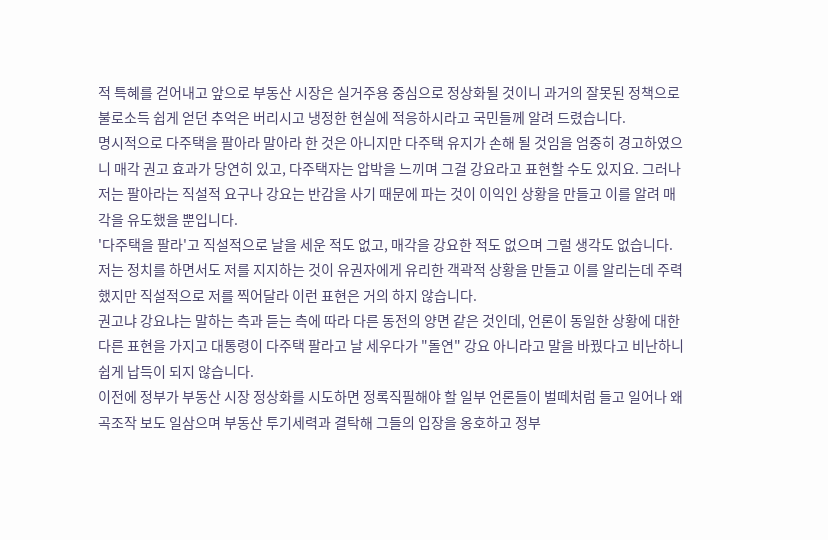적 특혜를 걷어내고 앞으로 부동산 시장은 실거주용 중심으로 정상화될 것이니 과거의 잘못된 정책으로 불로소득 쉽게 얻던 추억은 버리시고 냉정한 현실에 적응하시라고 국민들께 알려 드렸습니다.
명시적으로 다주택을 팔아라 말아라 한 것은 아니지만 다주택 유지가 손해 될 것임을 엄중히 경고하였으니 매각 권고 효과가 당연히 있고, 다주택자는 압박을 느끼며 그걸 강요라고 표현할 수도 있지요. 그러나 저는 팔아라는 직설적 요구나 강요는 반감을 사기 때문에 파는 것이 이익인 상황을 만들고 이를 알려 매각을 유도했을 뿐입니다.
'다주택을 팔라'고 직설적으로 날을 세운 적도 없고, 매각을 강요한 적도 없으며 그럴 생각도 없습니다.
저는 정치를 하면서도 저를 지지하는 것이 유권자에게 유리한 객곽적 상황을 만들고 이를 알리는데 주력했지만 직설적으로 저를 찍어달라 이런 표현은 거의 하지 않습니다.
권고냐 강요냐는 말하는 측과 듣는 측에 따라 다른 동전의 양면 같은 것인데, 언론이 동일한 상황에 대한 다른 표현을 가지고 대통령이 다주택 팔라고 날 세우다가 "돌연" 강요 아니라고 말을 바꿨다고 비난하니 쉽게 납득이 되지 않습니다.
이전에 정부가 부동산 시장 정상화를 시도하면 정록직필해야 할 일부 언론들이 벌떼처럼 들고 일어나 왜곡조작 보도 일삼으며 부동산 투기세력과 결탁해 그들의 입장을 옹호하고 정부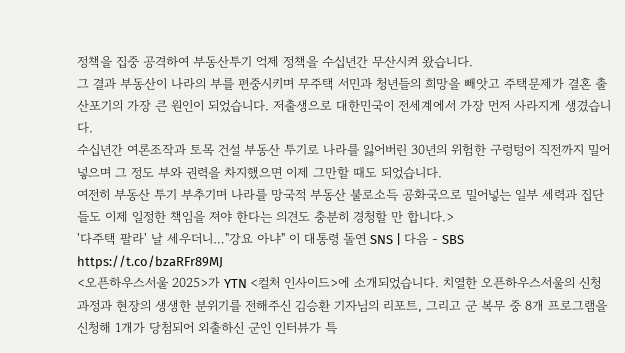정책을 집중 공격하여 부동산투기 억제 정책을 수십년간 무산시켜 왔습니다.
그 결과 부동산이 나라의 부를 편중시키며 무주택 서민과 청년들의 희망을 빼앗고 주택문제가 결혼 출산포기의 가장 큰 원인이 되었습니다. 저출생으로 대한민국이 전세계에서 가장 먼저 사라지게 생겼습니다.
수십년간 여론조작과 토목 건설 부동산 투기로 나라를 잃어버린 30년의 위험한 구렁텅이 직전까지 밀어넣으며 그 정도 부와 권력을 차지했으면 이제 그만할 때도 되었습니다.
여전히 부동산 투기 부추기며 나라를 망국적 부동산 불로소득 공화국으로 밀어넣는 일부 세력과 집단들도 이제 일정한 책임을 져야 한다는 의견도 충분히 경청할 만 합니다.>
'다주택 팔라' 날 세우더니…"강요 아냐" 이 대통령 돌연 SNS | 다음 - SBS https://t.co/bzaRFr89MJ
<오픈하우스서울 2025>가 YTN <컬처 인사이드>에 소개되었습니다. 치열한 오픈하우스서울의 신청 과정과 현장의 생생한 분위기를 전해주신 김승환 기자님의 리포트, 그리고 군 복무 중 8개 프로그램을 신청해 1개가 당첨되어 외출하신 군인 인터뷰가 특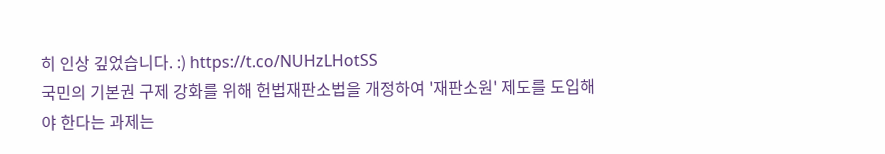히 인상 깊었습니다. :) https://t.co/NUHzLHotSS
국민의 기본권 구제 강화를 위해 헌법재판소법을 개정하여 '재판소원' 제도를 도입해야 한다는 과제는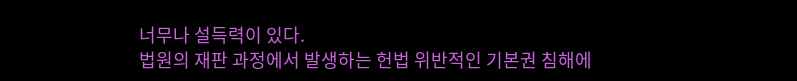너무나 설득력이 있다.
법원의 재판 과정에서 발생하는 헌법 위반적인 기본권 침해에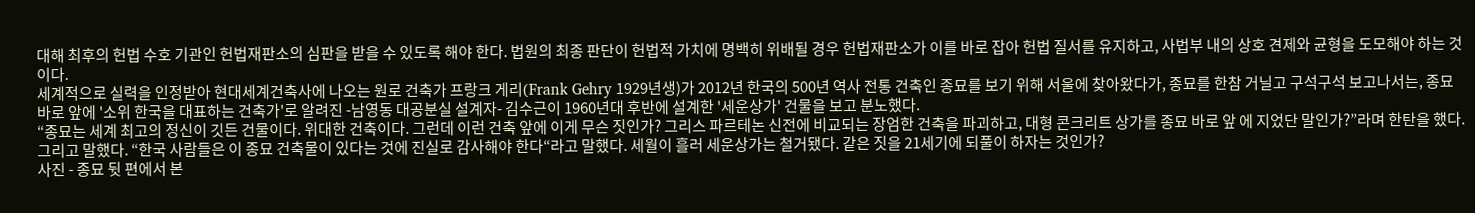대해 최후의 헌법 수호 기관인 헌법재판소의 심판을 받을 수 있도록 해야 한다. 법원의 최종 판단이 헌법적 가치에 명백히 위배될 경우 헌법재판소가 이를 바로 잡아 헌법 질서를 유지하고, 사법부 내의 상호 견제와 균형을 도모해야 하는 것이다.
세계적으로 실력을 인정받아 현대세계건축사에 나오는 원로 건축가 프랑크 게리(Frank Gehry 1929년생)가 2012년 한국의 500년 역사 전통 건축인 종묘를 보기 위해 서울에 찾아왔다가, 종묘를 한참 거닐고 구석구석 보고나서는, 종묘 바로 앞에 '소위 한국을 대표하는 건축가'로 알려진 -남영동 대공분실 설계자- 김수근이 1960년대 후반에 설계한 '세운상가' 건물을 보고 분노했다.
“종묘는 세계 최고의 정신이 깃든 건물이다. 위대한 건축이다. 그런데 이런 건축 앞에 이게 무슨 짓인가? 그리스 파르테논 신전에 비교되는 장엄한 건축을 파괴하고, 대형 콘크리트 상가를 종묘 바로 앞 에 지었단 말인가?”라며 한탄을 했다.
그리고 말했다. “한국 사람들은 이 종묘 건축물이 있다는 것에 진실로 감사해야 한다“라고 말했다. 세월이 흘러 세운상가는 철거됐다. 같은 짓을 21세기에 되풀이 하자는 것인가?
사진 - 종묘 뒷 편에서 본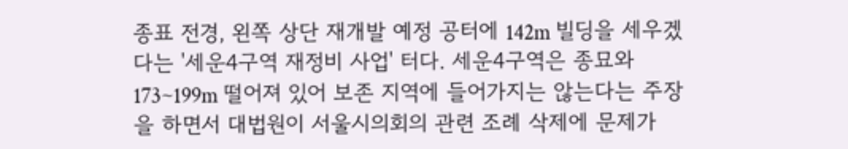종표 전경, 왼쪽 상단 재개발 예정 공터에 142m 빌딩을 세우겠다는 '세운4구역 재정비 사업' 터다. 세운4구역은 종묘와 173~199m 떨어져 있어 보존 지역에 들어가지는 않는다는 주장을 하면서 대법원이 서울시의회의 관련 조례 삭제에 문제가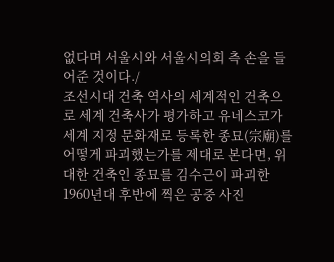없다며 서울시와 서울시의회 측 손을 들어준 것이다./
조선시대 건축 역사의 세계적인 건축으로 세계 건축사가 평가하고 유네스코가 세계 지정 문화재로 등록한 종묘(宗廟)를 어떻게 파괴했는가를 제대로 본다면, 위대한 건축인 종묘를 김수근이 파괴한 1960년대 후반에 찍은 공중 사진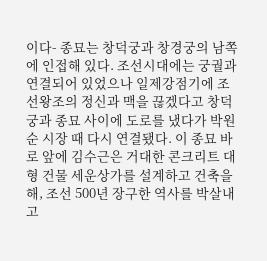이다- 종묘는 창덕궁과 창경궁의 남쪽에 인접해 있다. 조선시대에는 궁궐과 연결되어 있었으나 일제강점기에 조선왕조의 정신과 맥을 끊겠다고 창덕궁과 종묘 사이에 도로를 냈다가 박원순 시장 때 다시 연결됐다. 이 종묘 바로 앞에 김수근은 거대한 콘크리트 대형 건물 세운상가를 설계하고 건축을 해, 조선 500년 장구한 역사를 박살내고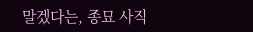말겠다는, 종묘 사직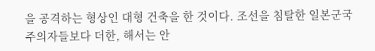을 공격하는 형상인 대형 건축을 한 것이다. 조선을 침탈한 일본군국주의자들보다 더한, 해서는 안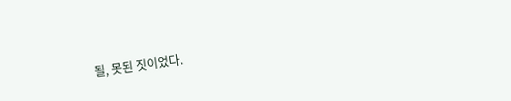될, 못된 짓이었다.